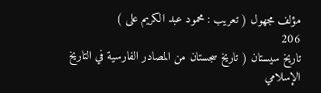مؤلف مجهول ( تعريب : محمود عبد الكريم على )
206
تاريخ سيستان ( تاريخ سجستان من المصادر الفارسية في التاريخ الإسلامي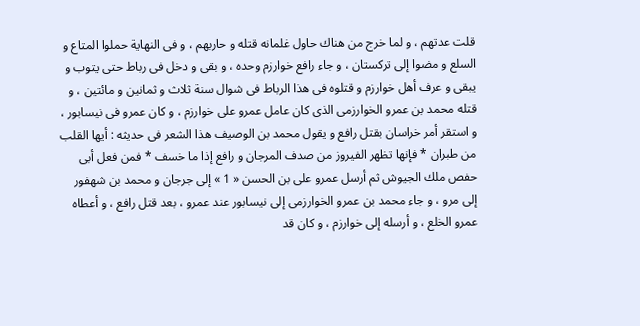قلت عدتهم ، و لما خرج من هناك حاول غلمانه قتله و حاربهم ، و فى النهاية حملوا المتاع و السلع و مضوا إلى تركستان ، و جاء رافع خوارزم وحده ، و بقى و دخل فى رباط حتى يتوب و يبقى و عرف أهل خوارزم و قتلوه فى هذا الرباط فى شوال سنة ثلاث و ثمانين و مائتين ، و قتله محمد بن عمرو الخوارزمى الذى كان عامل عمرو على خوارزم ، و كان عمرو فى نيسابور ، و استقر أمر خراسان بقتل رافع و يقول محمد بن الوصيف هذا الشعر فى حديثه : أيها القلب من طبران * فإنها تظهر الفيروز من صدف المرجان و رافع إذا ما خسف * فمن فعل أبى حفص ملك الجيوش ثم أرسل عمرو على بن الحسن « 1 » إلى جرجان و محمد بن شهفور إلى مرو ، و جاء محمد بن عمرو الخوارزمى إلى نيسابور عند عمرو ، بعد قتل رافع ، و أعطاه عمرو الخلع ، و أرسله إلى خوارزم ، و كان قد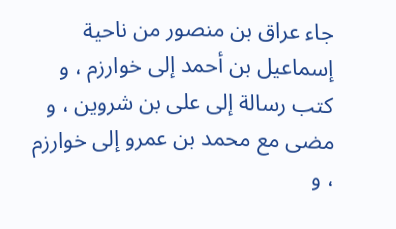جاء عراق بن منصور من ناحية إسماعيل بن أحمد إلى خوارزم ، و كتب رسالة إلى على بن شروين ، و مضى مع محمد بن عمرو إلى خوارزم ، و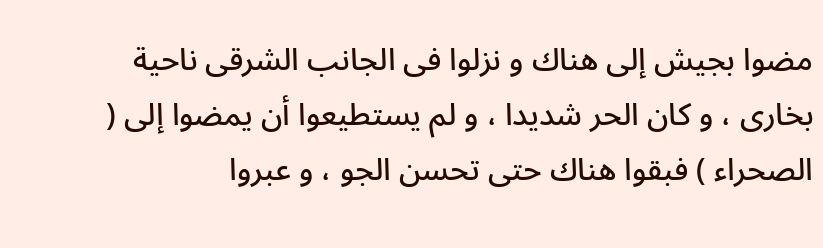مضوا بجيش إلى هناك و نزلوا فى الجانب الشرقى ناحية بخارى ، و كان الحر شديدا ، و لم يستطيعوا أن يمضوا إلى ( الصحراء ) فبقوا هناك حتى تحسن الجو ، و عبروا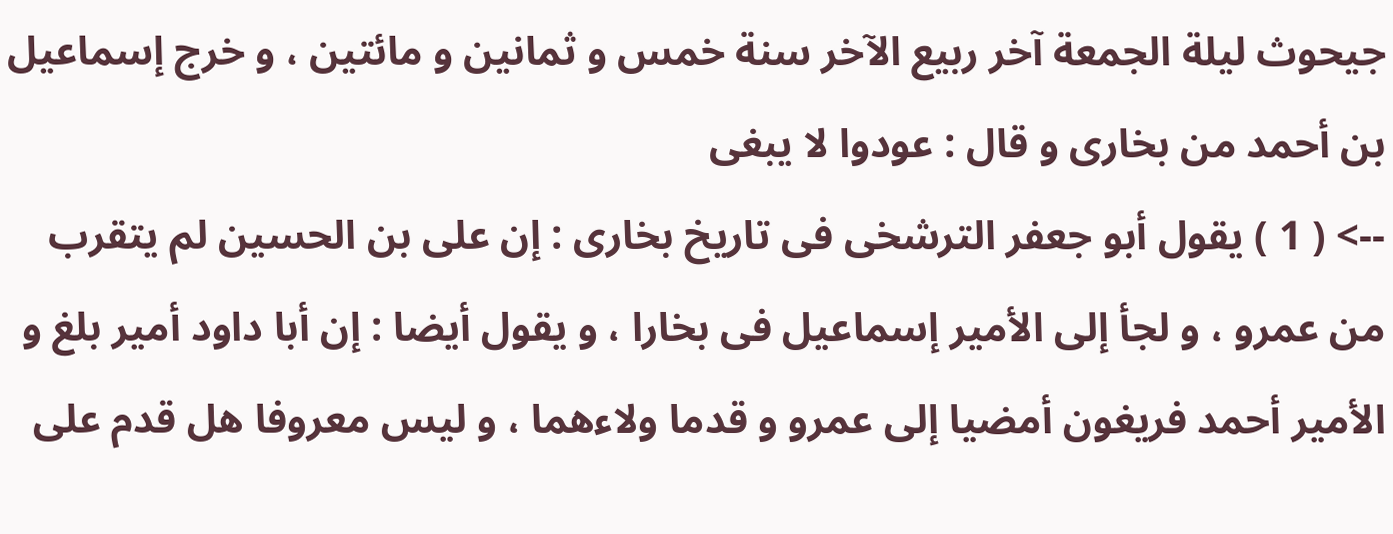جيحوث ليلة الجمعة آخر ربيع الآخر سنة خمس و ثمانين و مائتين ، و خرج إسماعيل بن أحمد من بخارى و قال : عودوا لا يبغى
--> ( 1 ) يقول أبو جعفر الترشخى فى تاريخ بخارى : إن على بن الحسين لم يتقرب من عمرو ، و لجأ إلى الأمير إسماعيل فى بخارا ، و يقول أيضا : إن أبا داود أمير بلغ و الأمير أحمد فريغون أمضيا إلى عمرو و قدما ولاءهما ، و ليس معروفا هل قدم على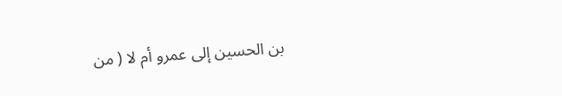بن الحسين إلى عمرو أم لا ( من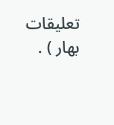تعليقات بهار ) .